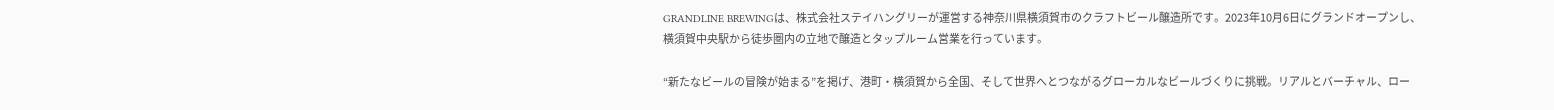GRANDLINE BREWINGは、株式会社ステイハングリーが運営する神奈川県横須賀市のクラフトビール醸造所です。2023年10月6日にグランドオープンし、横須賀中央駅から徒歩圏内の立地で醸造とタップルーム営業を行っています。

“新たなビールの冒険が始まる”を掲げ、港町・横須賀から全国、そして世界へとつながるグローカルなビールづくりに挑戦。リアルとバーチャル、ロー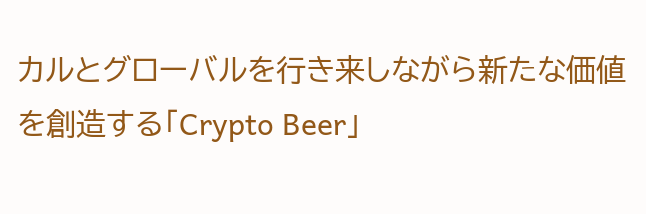カルとグローバルを行き来しながら新たな価値を創造する「Crypto Beer」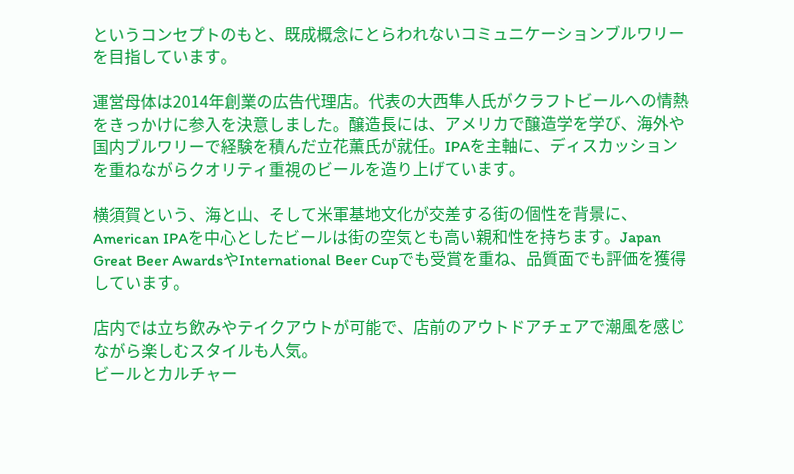というコンセプトのもと、既成概念にとらわれないコミュニケーションブルワリーを目指しています。

運営母体は2014年創業の広告代理店。代表の大西隼人氏がクラフトビールへの情熱をきっかけに参入を決意しました。醸造長には、アメリカで醸造学を学び、海外や国内ブルワリーで経験を積んだ立花薫氏が就任。IPAを主軸に、ディスカッションを重ねながらクオリティ重視のビールを造り上げています。

横須賀という、海と山、そして米軍基地文化が交差する街の個性を背景に、American IPAを中心としたビールは街の空気とも高い親和性を持ちます。Japan Great Beer AwardsやInternational Beer Cupでも受賞を重ね、品質面でも評価を獲得しています。

店内では立ち飲みやテイクアウトが可能で、店前のアウトドアチェアで潮風を感じながら楽しむスタイルも人気。
ビールとカルチャー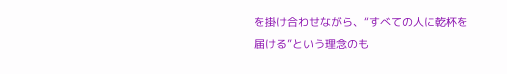を掛け合わせながら、“すべての人に乾杯を届ける”という理念のも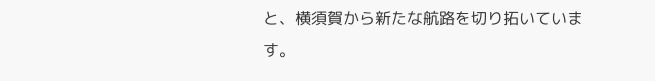と、横須賀から新たな航路を切り拓いています。